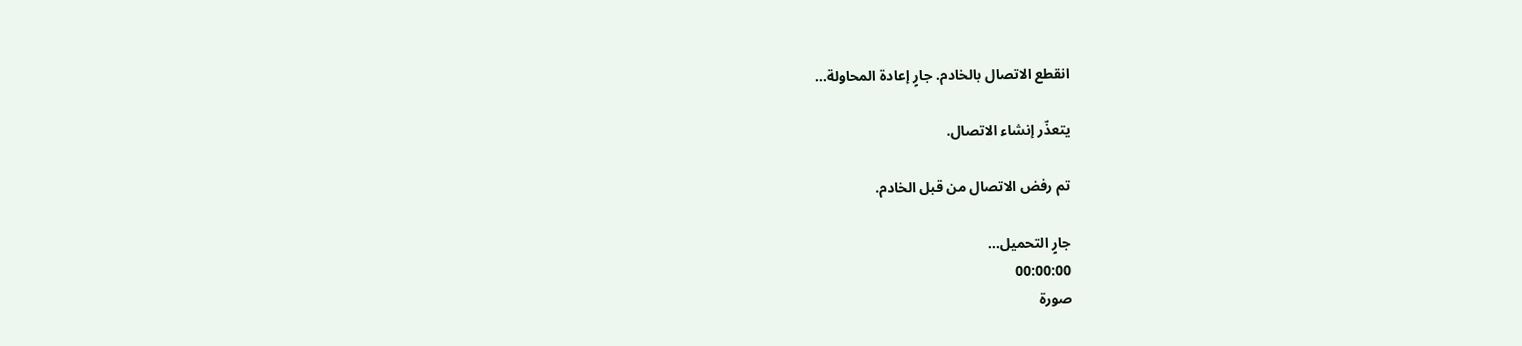انقطع الاتصال بالخادم. جارٍ إعادة المحاولة...

يتعذّر إنشاء الاتصال.

تم رفض الاتصال من قبل الخادم.

جارٍ التحميل...
00:00:00
صورة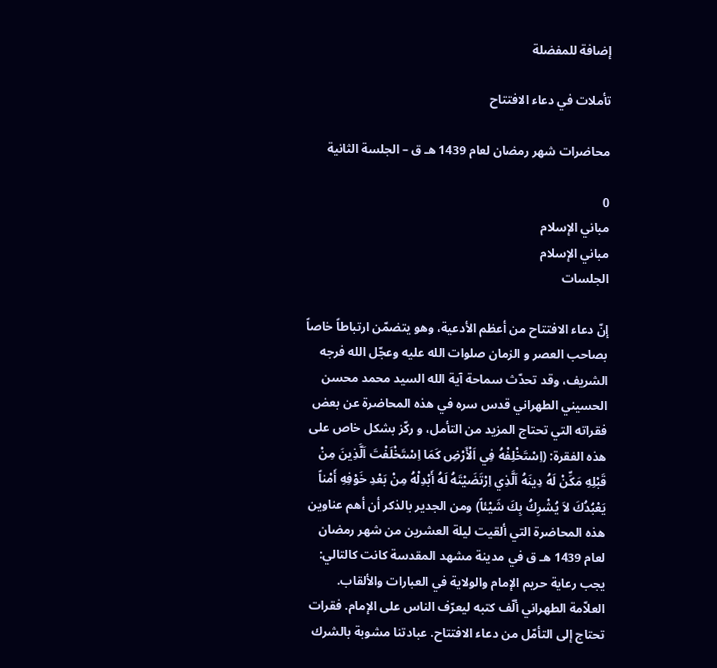إضافة للمفضلة

تأملات في دعاء الافتتاح

محاضرات شهر رمضان لعام 1439 هـ ق – الجلسة الثانية

0
مباني الإسلام
مباني الإسلام
الجلسات

إنّ دعاء الافتتاح من أعظم الأدعية، وهو يتضمّن ارتباطاً خاصاً بصاحب العصر و الزمان صلوات الله عليه وعجّل الله فرجه الشريف، وقد تحدّث سماحة آية الله السيد محمد محسن الحسيني الطهراني قدس سره في هذه المحاضرة عن بعض فقراته التي تحتاج المزيد من التأمل، و ركّز بشكل خاص على هذه الفقرة: (اِسْتَخْلِفْهُ فِي اَلْأَرْضِ كَمَا اِسْتَخْلَفْتَ اَلَّذِينَ مِنْ قَبْلِهِ مَكِّنْ لَهُ دِينَهُ اَلَّذِي اِرْتَضَيْتَهُ لَهُ أَبْدِلْهُ مِنْ بَعْدِ خَوْفِهِ أَمْناً يَعْبُدُكَ لاَ يُشْرِكُ بِكَ شَيْئاً) ومن الجدير بالذكر أن أهم عناوين هذه المحاضرة التي ألقيت ليلة العشرين من شهر رمضان لعام 1439 هـ ق في مدينة مشهد المقدسة كانت كالتالي: يجب رعاية حريم الإمام والولاية في العبارات والألقاب. العلاّمة الطهراني ألّف كتبه ليعرّف الناس على الإمام. فقرات تحتاج إلى التأمّل من دعاء الافتتاح. عبادتنا مشوبة بالشرك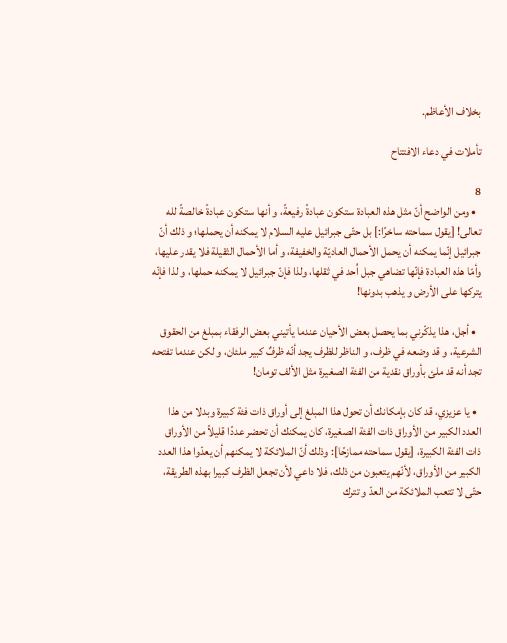بخلاف الأعاظم.

تأملات في دعاء الافتتاح

8
  • ومن الواضح أنّ مثل هذه العبادة ستكون عبادةً رفيعةً، و أنها ستكون عبادةً خالصةً لله تعالى! [يقول سماحته ساخرًا:] بل حتّى جبرائيل عليه السلام لا يمكنه أن يحملها؛ و ذلك أنّ جبرائيل إنّما يمكنه أن يحمل الأحمال العاديّة والخفيفة، و أما الأحمال الثقيلة فلا يقدر عليها، وأمّا هذه العبادة فإنّها تضاهي جبل اُحد في ثقلها، ولذا فإنّ جبرائيل لا يمكنه حملها، و لذا فإنّه يتركها على الأرض و يذهب بدونها!

  • أجل، هذا يذكّرني بما يحصل بعض الأحيان عندما يأتيني بعض الرفقاء بمبلغ من الحقوق الشرعية، و قد وضعه في ظرف، و الناظر للظرف يجد أنّه ظرفٌ كبير ملئان، و لكن عندما تفتحه تجد أنه قد ملئ بأوراق نقدية من الفئة الصغيرة مثل الألف تومان!

  • يا عزيزي، قد كان بإمكانك أن تحول هذا المبلغ إلى أوراق ذات فئة كبيرة وبدلا من هذا العدد الكبير من الأوراق ذات الفئة الصغيرة، كان يمكنك أن تحضر عددًا قليلاً من الأوراق ذات الفئة الكبيرة، [يقول سماحته ممازحًا]: وذلك أنّ الملائكة لا يمكنهم أن يعدّوا هذا العدد الكبير من الأوراق، لأنّهم يتعبون من ذلك، فلا داعي لأن تجعل الظرف كبيرا بهذه الطريقة، حتّى لا تتعب الملائكة من العدّ و تترك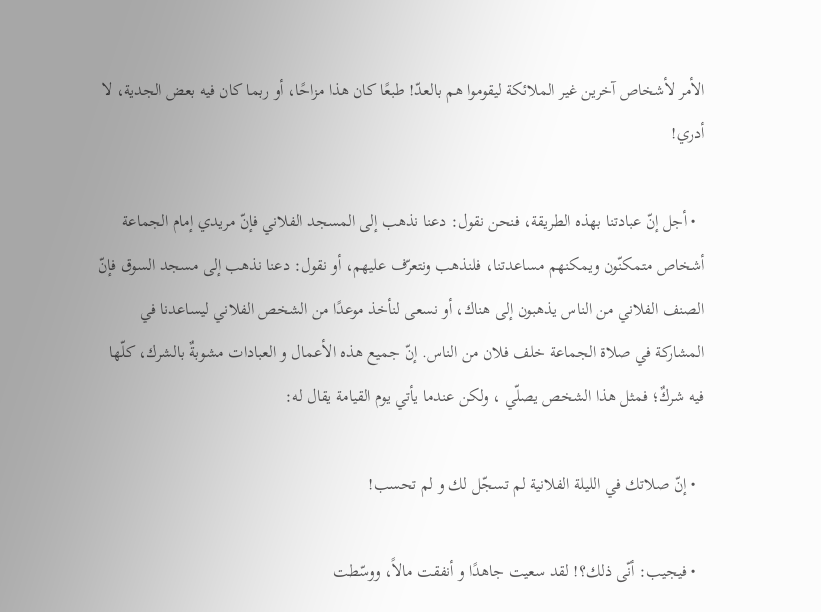الأمر لأشخاص آخرين غير الملائكة ليقوموا هم بالعدّ! طبعًا كان هذا مزاحًا، أو ربما كان فيه بعض الجدية، لا أدري!

  • أجل إنّ عبادتنا بهذه الطريقة، فنحن نقول: دعنا نذهب إلى المسجد الفلاني فإنّ مريدي إمام الجماعة أشخاص متمكنّون ويمكنهم مساعدتنا، فلنذهب ونتعرّف عليهم، أو نقول: دعنا نذهب إلى مسجد السوق فإنّ الصنف الفلاني من الناس يذهبون إلى هناك، أو نسعى لنأخذ موعدًا من الشخص الفلاني ليساعدنا في المشاركة في صلاة الجماعة خلف فلان من الناس. إنّ جميع هذه الأعمال و العبادات مشوبةٌ بالشرك، كلّها فيه شركٌ؛ فمثل هذا الشخص يصلّي ، ولكن عندما يأتي يوم القيامة يقال له:

  • إنّ صلاتك في الليلة الفلانية لم تسجّل لك و لم تحسب!

  • فيجيب: أنّى ذلك؟! لقد سعيت جاهدًا و أنفقت مالاً، ووسّطت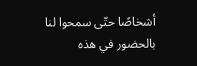أشخاصًا حتّى سمحوا لنا بالحضور في هذه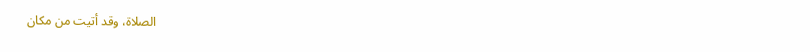الصلاة، وقد أتيت من مكان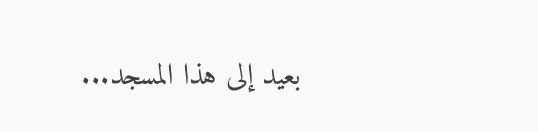بعيد إلى هذا المسجد...